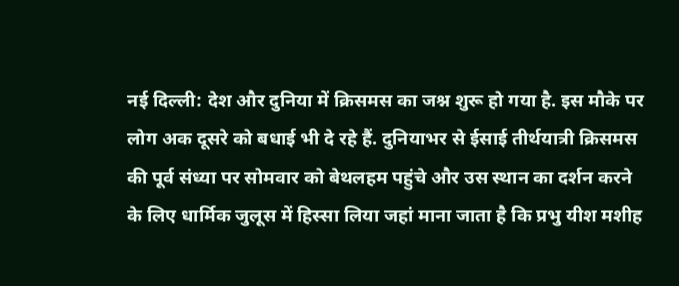नई दिल्ली: देश और दुनिया में क्रिसमस का जश्न शुरू हो गया है. इस मौके पर लोग अक दूसरे को बधाई भी दे रहे हैं. दुनियाभर से ईसाई तीर्थयात्री क्रिसमस की पूर्व संध्या पर सोमवार को बेथलहम पहुंचे और उस स्थान का दर्शन करने के लिए धार्मिक जुलूस में हिस्सा लिया जहां माना जाता है कि प्रभु यीश मशीह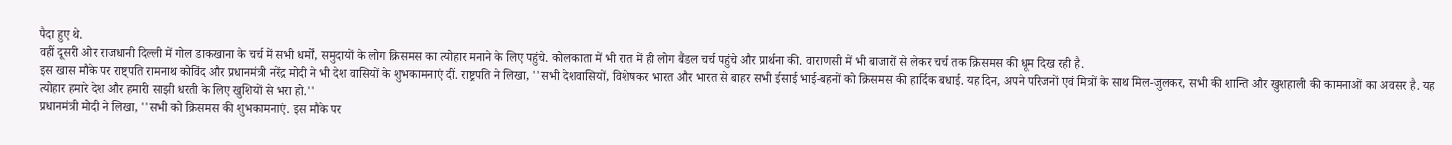पैदा हुए थे.
वहीं दूसरी ओर राजधानी दिल्ली में गोल डाकखाना के चर्च में सभी धर्मों, समुदायों के लोग क्रिसमस का त्योहार मनाने के लिए पहुंचे. कोलकाता में भी रात में ही लोग बैंडल चर्च पहुंचे और प्रार्थना की. वाराणसी में भी बाजारों से लेकर चर्च तक क्रिसमस की धूम दिख रही है.
इस खास मौके पर राष्ट्पति रामनाथ कोविंद और प्रधानमंत्री नरेंद्र मोदी ने भी देश वासियों के शुभकामनाएं दीं. राष्ट्रपति ने लिखा, ''सभी देशवासियों, विशेषकर भारत और भारत से बाहर सभी ईसाई भाई-बहनों को क्रिसमस की हार्दिक बधाई. यह दिन, अपने परिजनों एवं मित्रों के साथ मिल-जुलकर, सभी की शान्ति और खुशहाली की कामनाओं का अवसर है. यह त्योहार हमारे देश और हमारी साझी धरती के लिए खुशियों से भरा हो.''
प्रधानमंत्री मोदी ने लिखा, ''सभी को क्रिसमस की शुभकामनाएं. इस मौके पर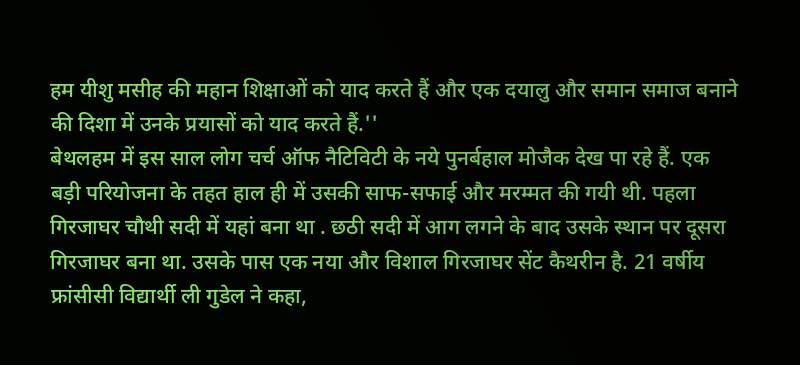हम यीशु मसीह की महान शिक्षाओं को याद करते हैं और एक दयालु और समान समाज बनाने की दिशा में उनके प्रयासों को याद करते हैं.''
बेथलहम में इस साल लोग चर्च ऑफ नैटिविटी के नये पुनर्बहाल मोजैक देख पा रहे हैं. एक बड़ी परियोजना के तहत हाल ही में उसकी साफ-सफाई और मरम्मत की गयी थी. पहला गिरजाघर चौथी सदी में यहां बना था . छठी सदी में आग लगने के बाद उसके स्थान पर दूसरा गिरजाघर बना था. उसके पास एक नया और विशाल गिरजाघर सेंट कैथरीन है. 21 वर्षीय फ्रांसीसी विद्यार्थी ली गुडेल ने कहा,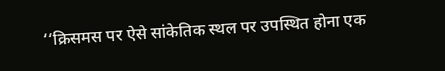‘‘क्रिसमस पर ऐसे सांकेतिक स्थल पर उपस्थित होना एक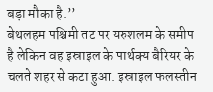बड़ा मौका है.’’
बेथलहम पश्चिमी तट पर यरुशलम के समीप है लेकिन वह इस्राइल के पार्थक्य बैरियर के चलते शहर से कटा हुआ. इस्राइल फलस्तीन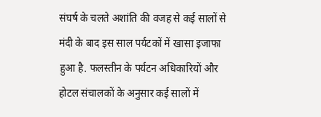संघर्ष के चलते अशांति की वजह से कई सालों से मंदी के बाद इस साल पर्यटकों में खासा इजाफा हुआ है. फलस्तीन के पर्यटन अधिकारियों और होटल संचालकों के अनुसार कई सालों में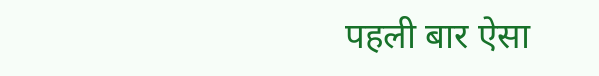पहली बार ऐसा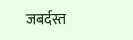जबर्दस्त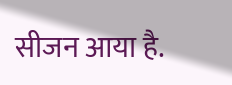सीजन आया है.